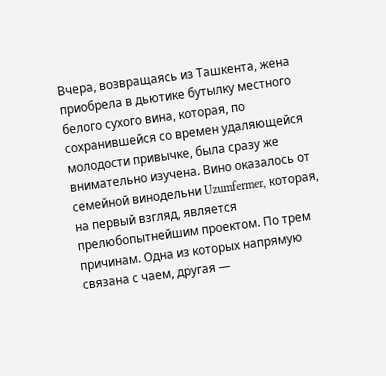Вчера, возвращаясь из Ташкента, жена приобрела в дьютике бутылку местного белого сухого вина, которая, по сохранившейся со времен удаляющейся молодости привычке, была сразу же внимательно изучена. Вино оказалось от семейной винодельни Uzumfermer, которая, на первый взгляд, является прелюбопытнейшим проектом. По трем причинам. Одна из которых напрямую связана с чаем, другая —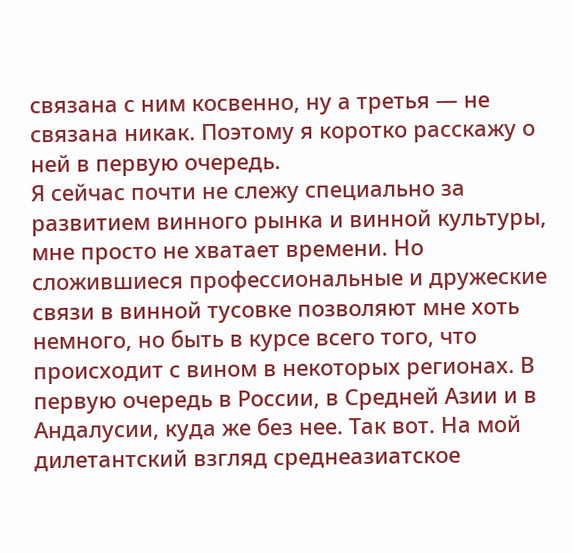связана с ним косвенно, ну а третья — не связана никак. Поэтому я коротко расскажу о ней в первую очередь.
Я сейчас почти не слежу специально за развитием винного рынка и винной культуры, мне просто не хватает времени. Но сложившиеся профессиональные и дружеские связи в винной тусовке позволяют мне хоть немного, но быть в курсе всего того, что происходит с вином в некоторых регионах. В первую очередь в России, в Средней Азии и в Андалусии, куда же без нее. Так вот. На мой дилетантский взгляд среднеазиатское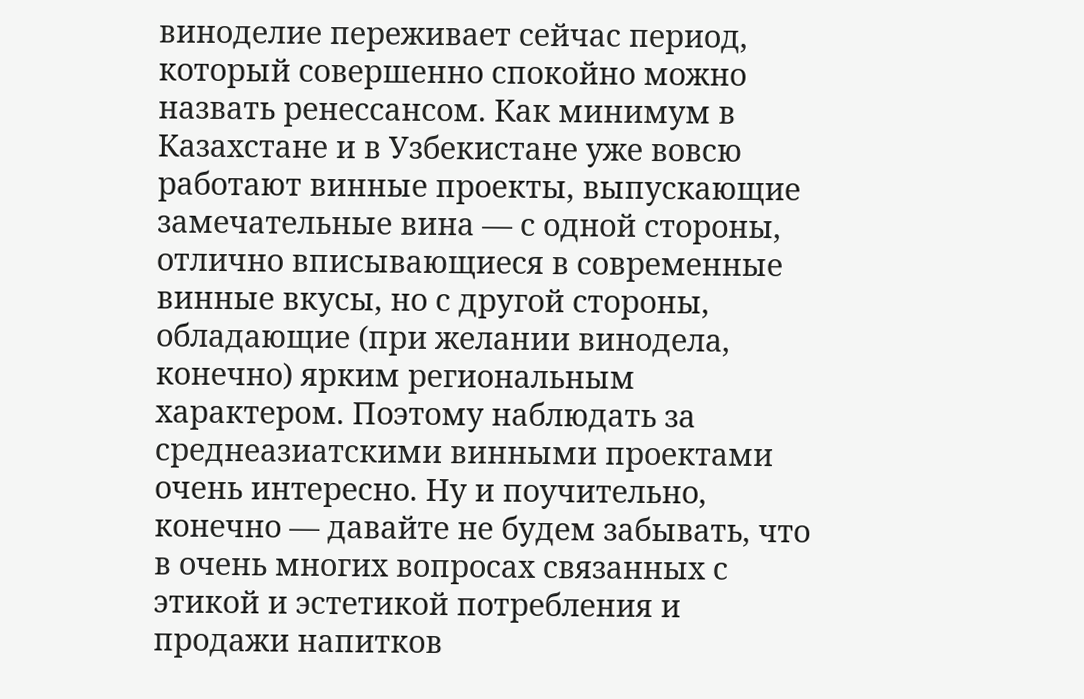виноделие переживает сейчас период, который совершенно спокойно можно назвать ренессансом. Как минимум в Казахстане и в Узбекистане уже вовсю работают винные проекты, выпускающие замечательные вина — с одной стороны, отлично вписывающиеся в современные винные вкусы, но с другой стороны, обладающие (при желании винодела, конечно) ярким региональным характером. Поэтому наблюдать за среднеазиатскими винными проектами очень интересно. Ну и поучительно, конечно — давайте не будем забывать, что в очень многих вопросах связанных с этикой и эстетикой потребления и продажи напитков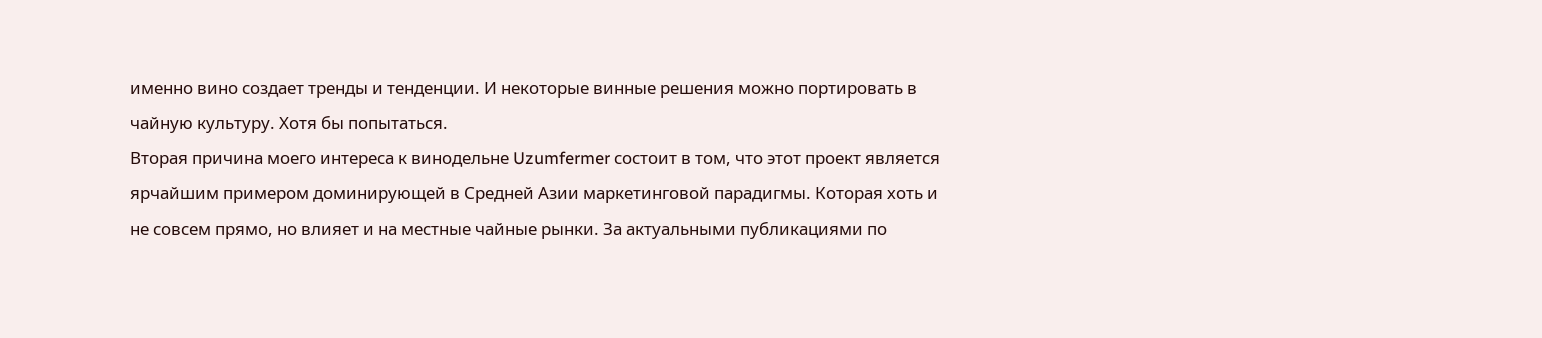именно вино создает тренды и тенденции. И некоторые винные решения можно портировать в чайную культуру. Хотя бы попытаться.
Вторая причина моего интереса к винодельне Uzumfermer состоит в том, что этот проект является ярчайшим примером доминирующей в Средней Азии маркетинговой парадигмы. Которая хоть и не совсем прямо, но влияет и на местные чайные рынки. За актуальными публикациями по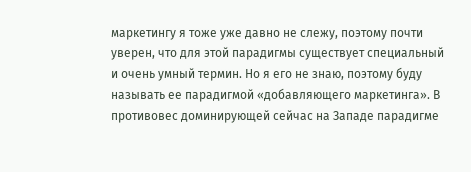маркетингу я тоже уже давно не слежу, поэтому почти уверен, что для этой парадигмы существует специальный и очень умный термин. Но я его не знаю, поэтому буду называть ее парадигмой «добавляющего маркетинга». В противовес доминирующей сейчас на Западе парадигме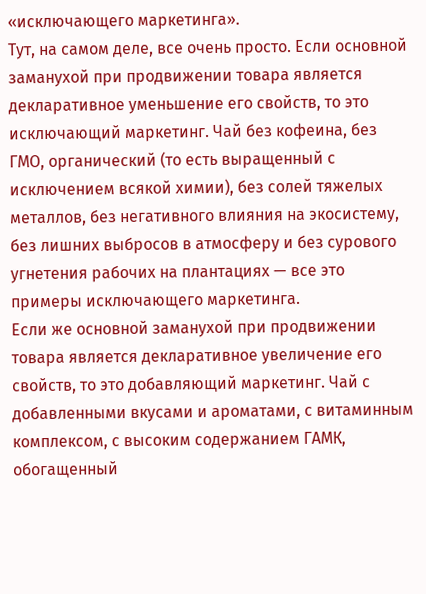«исключающего маркетинга».
Тут, на самом деле, все очень просто. Если основной заманухой при продвижении товара является декларативное уменьшение его свойств, то это исключающий маркетинг. Чай без кофеина, без ГМО, органический (то есть выращенный с исключением всякой химии), без солей тяжелых металлов, без негативного влияния на экосистему, без лишних выбросов в атмосферу и без сурового угнетения рабочих на плантациях — все это примеры исключающего маркетинга.
Если же основной заманухой при продвижении товара является декларативное увеличение его свойств, то это добавляющий маркетинг. Чай с добавленными вкусами и ароматами, с витаминным комплексом, с высоким содержанием ГАМК, обогащенный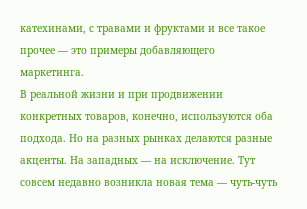катехинами, с травами и фруктами и все такое прочее — это примеры добавляющего маркетинга.
В реальной жизни и при продвижении конкретных товаров, конечно, используются оба подхода. Но на разных рынках делаются разные акценты. На западных — на исключение. Тут совсем недавно возникла новая тема — чуть-чуть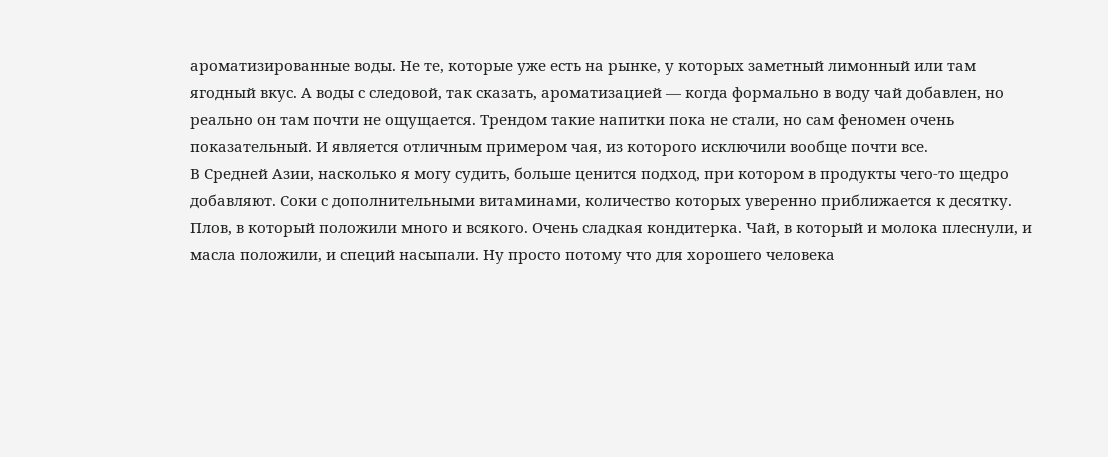ароматизированные воды. Не те, которые уже есть на рынке, у которых заметный лимонный или там ягодный вкус. А воды с следовой, так сказать, ароматизацией — когда формально в воду чай добавлен, но реально он там почти не ощущается. Трендом такие напитки пока не стали, но сам феномен очень показательный. И является отличным примером чая, из которого исключили вообще почти все.
В Средней Азии, насколько я могу судить, больше ценится подход, при котором в продукты чего-то щедро добавляют. Соки с дополнительными витаминами, количество которых уверенно приближается к десятку. Плов, в который положили много и всякого. Очень сладкая кондитерка. Чай, в который и молока плеснули, и масла положили, и специй насыпали. Ну просто потому что для хорошего человека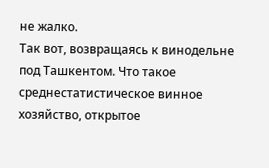не жалко.
Так вот, возвращаясь к винодельне под Ташкентом. Что такое среднестатистическое винное хозяйство, открытое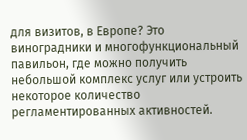для визитов, в Европе? Это виноградники и многофункциональный павильон, где можно получить небольшой комплекс услуг или устроить некоторое количество регламентированных активностей.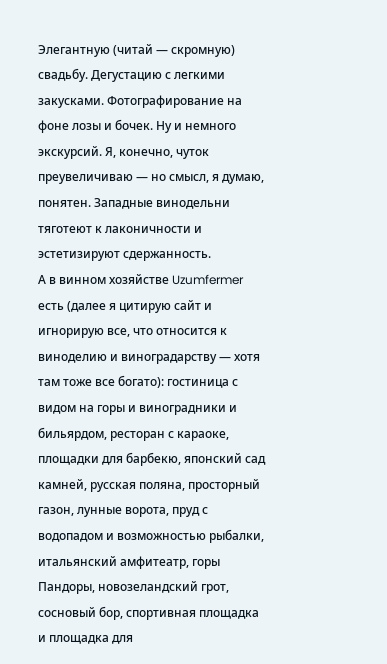Элегантную (читай — скромную) свадьбу. Дегустацию с легкими закусками. Фотографирование на фоне лозы и бочек. Ну и немного экскурсий. Я, конечно, чуток преувеличиваю — но смысл, я думаю, понятен. Западные винодельни тяготеют к лаконичности и эстетизируют сдержанность.
А в винном хозяйстве Uzumfermer есть (далее я цитирую сайт и игнорирую все, что относится к виноделию и виноградарству — хотя там тоже все богато): гостиница с видом на горы и виноградники и бильярдом, ресторан с караоке, площадки для барбекю, японский сад камней, русская поляна, просторный газон, лунные ворота, пруд с водопадом и возможностью рыбалки, итальянский амфитеатр, горы Пандоры, новозеландский грот, сосновый бор, спортивная площадка и площадка для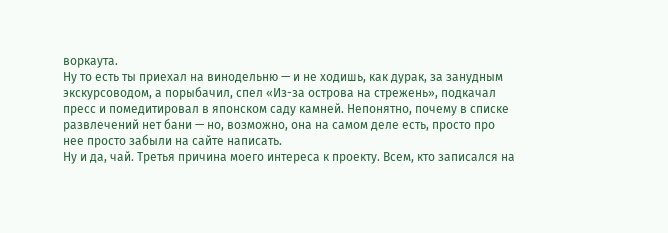воркаута.
Ну то есть ты приехал на винодельню — и не ходишь, как дурак, за занудным экскурсоводом, а порыбачил, спел «Из-за острова на стрежень», подкачал пресс и помедитировал в японском саду камней. Непонятно, почему в списке развлечений нет бани — но, возможно, она на самом деле есть, просто про нее просто забыли на сайте написать.
Ну и да, чай. Третья причина моего интереса к проекту. Всем, кто записался на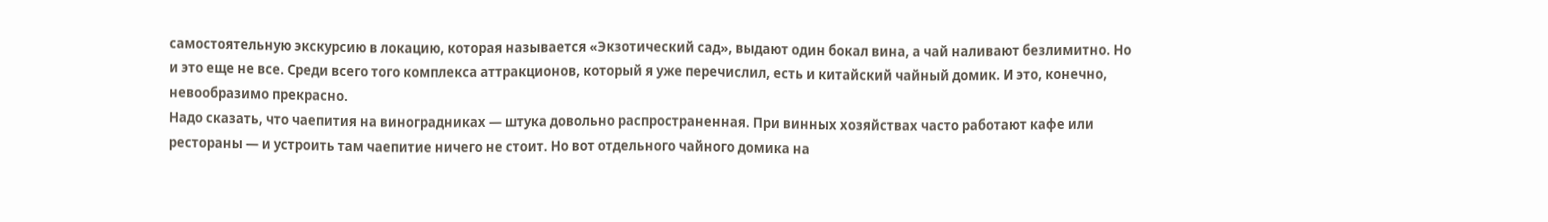самостоятельную экскурсию в локацию, которая называется «Экзотический сад», выдают один бокал вина, а чай наливают безлимитно. Но и это еще не все. Среди всего того комплекса аттракционов, который я уже перечислил, есть и китайский чайный домик. И это, конечно, невообразимо прекрасно.
Надо сказать, что чаепития на виноградниках — штука довольно распространенная. При винных хозяйствах часто работают кафе или рестораны — и устроить там чаепитие ничего не стоит. Но вот отдельного чайного домика на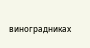виноградниках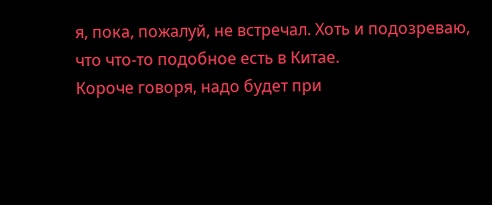я, пока, пожалуй, не встречал. Хоть и подозреваю, что что-то подобное есть в Китае.
Короче говоря, надо будет при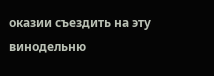оказии съездить на эту винодельню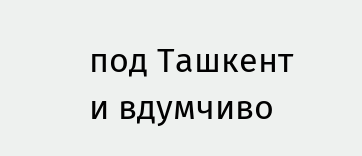под Ташкент и вдумчиво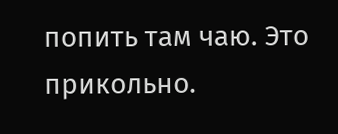попить там чаю. Это прикольно.